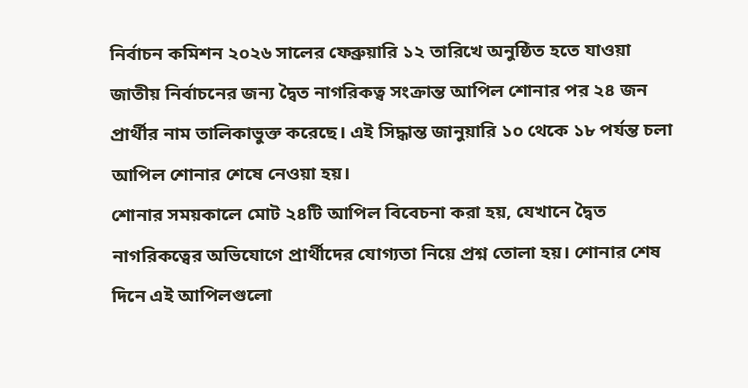নির্বাচন কমিশন ২০২৬ সালের ফেব্রুয়ারি ১২ তারিখে অনুষ্ঠিত হতে যাওয়া জাতীয় নির্বাচনের জন্য দ্বৈত নাগরিকত্ব সংক্রান্ত আপিল শোনার পর ২৪ জন প্রার্থীর নাম তালিকাভুক্ত করেছে। এই সিদ্ধান্ত জানুয়ারি ১০ থেকে ১৮ পর্যন্ত চলা আপিল শোনার শেষে নেওয়া হয়।
শোনার সময়কালে মোট ২৪টি আপিল বিবেচনা করা হয়, যেখানে দ্বৈত নাগরিকত্বের অভিযোগে প্রার্থীদের যোগ্যতা নিয়ে প্রশ্ন তোলা হয়। শোনার শেষ দিনে এই আপিলগুলো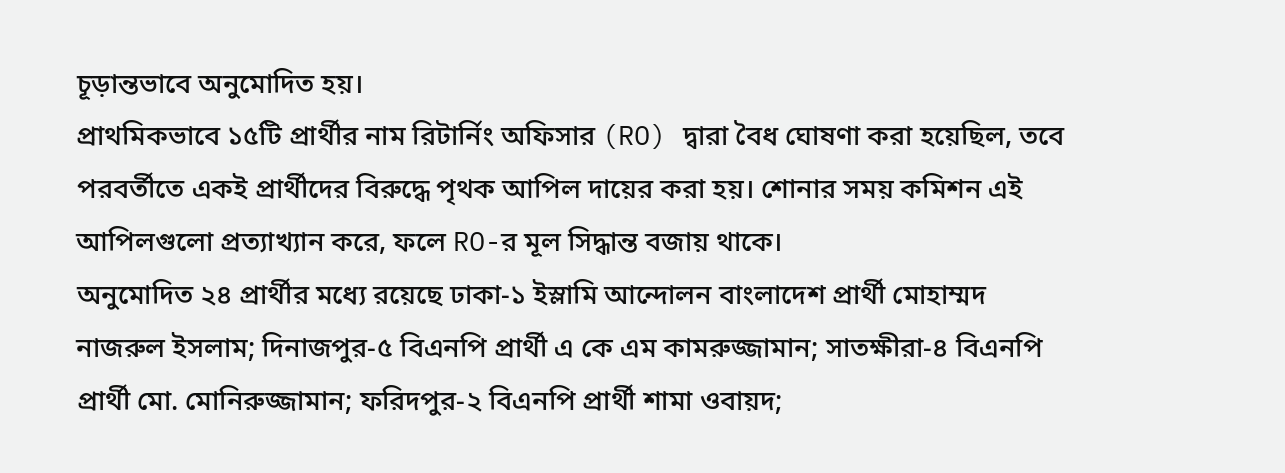চূড়ান্তভাবে অনুমোদিত হয়।
প্রাথমিকভাবে ১৫টি প্রার্থীর নাম রিটার্নিং অফিসার (RO) দ্বারা বৈধ ঘোষণা করা হয়েছিল, তবে পরবর্তীতে একই প্রার্থীদের বিরুদ্ধে পৃথক আপিল দায়ের করা হয়। শোনার সময় কমিশন এই আপিলগুলো প্রত্যাখ্যান করে, ফলে RO-র মূল সিদ্ধান্ত বজায় থাকে।
অনুমোদিত ২৪ প্রার্থীর মধ্যে রয়েছে ঢাকা-১ ইস্লামি আন্দোলন বাংলাদেশ প্রার্থী মোহাম্মদ নাজরুল ইসলাম; দিনাজপুর-৫ বিএনপি প্রার্থী এ কে এম কামরুজ্জামান; সাতক্ষীরা-৪ বিএনপি প্রার্থী মো. মোনিরুজ্জামান; ফরিদপুর-২ বিএনপি প্রার্থী শামা ওবায়দ;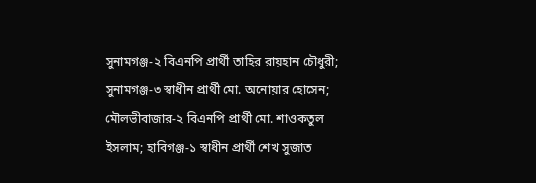সুনামগঞ্জ-২ বিএনপি প্রার্থী তাহির রায়হান চৌধুরী; সুনামগঞ্জ-৩ স্বাধীন প্রার্থী মো. অনোয়ার হোসেন; মৌলভীবাজার-২ বিএনপি প্রার্থী মো. শাওকতুল ইসলাম; হাবিগঞ্জ-১ স্বাধীন প্রার্থী শেখ সুজাত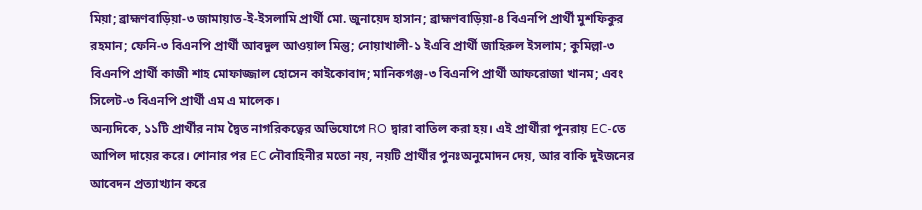মিয়া; ব্রাহ্মণবাড়িয়া-৩ জামায়াত-ই-ইসলামি প্রার্থী মো. জুনায়েদ হাসান; ব্রাহ্মণবাড়িয়া-৪ বিএনপি প্রার্থী মুশফিকুর রহমান; ফেনি-৩ বিএনপি প্রার্থী আবদুল আওয়াল মিন্তু; নোয়াখালী-১ ইএবি প্রার্থী জাহিরুল ইসলাম; কুমিল্লা-৩ বিএনপি প্রার্থী কাজী শাহ মোফাজ্জাল হোসেন কাইকোবাদ; মানিকগঞ্জ-৩ বিএনপি প্রার্থী আফরোজা খানম; এবং সিলেট-৩ বিএনপি প্রার্থী এম এ মালেক।
অন্যদিকে, ১১টি প্রার্থীর নাম দ্বৈত নাগরিকত্বের অভিযোগে RO দ্বারা বাতিল করা হয়। এই প্রার্থীরা পুনরায় EC-তে আপিল দায়ের করে। শোনার পর EC নৌবাহিনীর মতো নয়, নয়টি প্রার্থীর পুনঃঅনুমোদন দেয়, আর বাকি দুইজনের আবেদন প্রত্যাখ্যান করে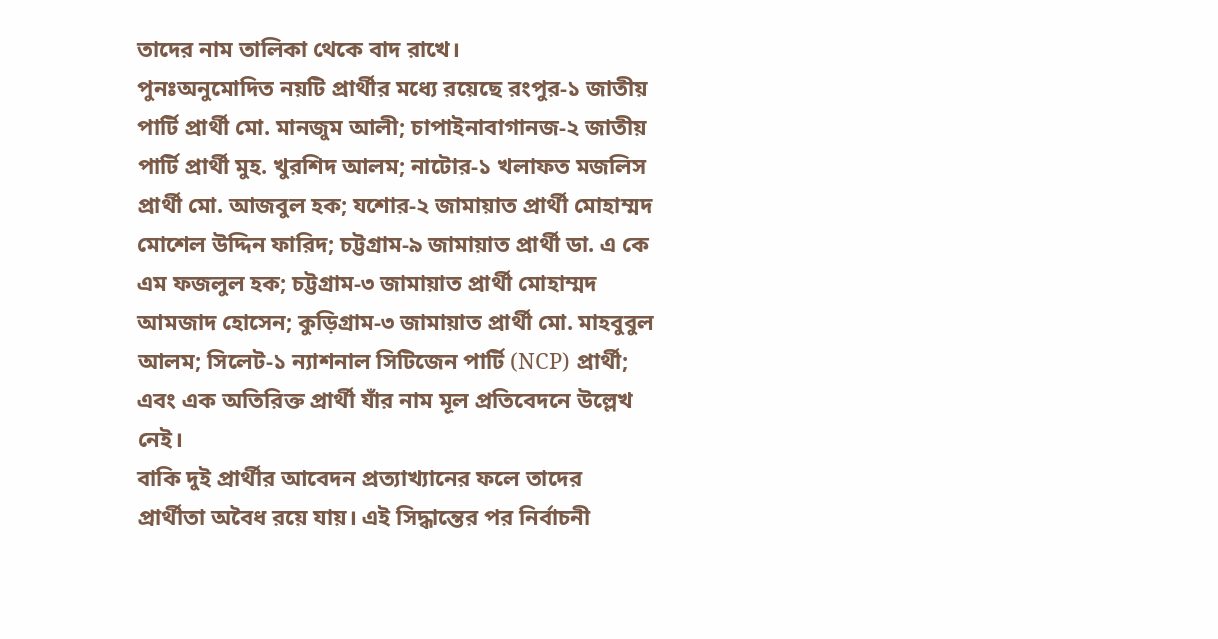তাদের নাম তালিকা থেকে বাদ রাখে।
পুনঃঅনুমোদিত নয়টি প্রার্থীর মধ্যে রয়েছে রংপুর-১ জাতীয় পার্টি প্রার্থী মো. মানজুম আলী; চাপাইনাবাগানজ-২ জাতীয় পার্টি প্রার্থী মুহ. খুরশিদ আলম; নাটোর-১ খলাফত মজলিস প্রার্থী মো. আজবুল হক; যশোর-২ জামায়াত প্রার্থী মোহাম্মদ মোশেল উদ্দিন ফারিদ; চট্টগ্রাম-৯ জামায়াত প্রার্থী ডা. এ কে এম ফজলুল হক; চট্টগ্রাম-৩ জামায়াত প্রার্থী মোহাম্মদ আমজাদ হোসেন; কুড়িগ্রাম-৩ জামায়াত প্রার্থী মো. মাহবুবুল আলম; সিলেট-১ ন্যাশনাল সিটিজেন পার্টি (NCP) প্রার্থী; এবং এক অতিরিক্ত প্রার্থী যাঁর নাম মূল প্রতিবেদনে উল্লেখ নেই।
বাকি দুই প্রার্থীর আবেদন প্রত্যাখ্যানের ফলে তাদের প্রার্থীতা অবৈধ রয়ে যায়। এই সিদ্ধান্তের পর নির্বাচনী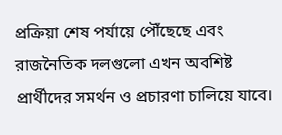প্রক্রিয়া শেষ পর্যায়ে পৌঁছেছে এবং রাজনৈতিক দলগুলো এখন অবশিষ্ট প্রার্থীদের সমর্থন ও প্রচারণা চালিয়ে যাবে।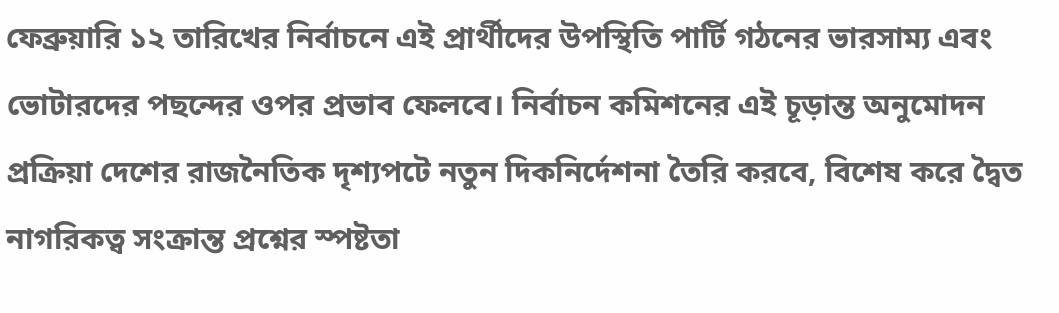ফেব্রুয়ারি ১২ তারিখের নির্বাচনে এই প্রার্থীদের উপস্থিতি পার্টি গঠনের ভারসাম্য এবং ভোটারদের পছন্দের ওপর প্রভাব ফেলবে। নির্বাচন কমিশনের এই চূড়ান্ত অনুমোদন প্রক্রিয়া দেশের রাজনৈতিক দৃশ্যপটে নতুন দিকনির্দেশনা তৈরি করবে, বিশেষ করে দ্বৈত নাগরিকত্ব সংক্রান্ত প্রশ্নের স্পষ্টতা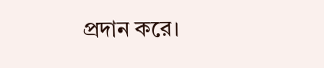প্রদান করে।